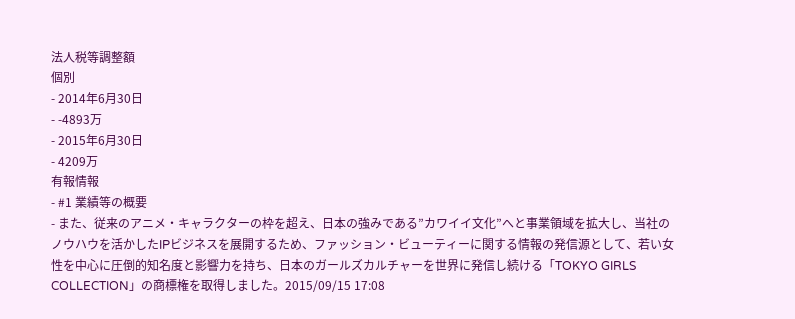法人税等調整額
個別
- 2014年6月30日
- -4893万
- 2015年6月30日
- 4209万
有報情報
- #1 業績等の概要
- また、従来のアニメ・キャラクターの枠を超え、日本の強みである”カワイイ文化”へと事業領域を拡大し、当社のノウハウを活かしたIPビジネスを展開するため、ファッション・ビューティーに関する情報の発信源として、若い女性を中心に圧倒的知名度と影響力を持ち、日本のガールズカルチャーを世界に発信し続ける「TOKYO GIRLS COLLECTION」の商標権を取得しました。2015/09/15 17:08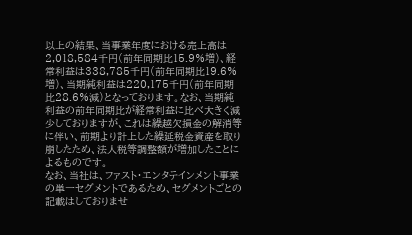以上の結果、当事業年度における売上高は2,018,584千円(前年同期比15.9%増)、経常利益は338,785千円(前年同期比19.6%増)、当期純利益は220,175千円(前年同期比28.6%減)となっております。なお、当期純利益の前年同期比が経常利益に比べ大きく減少しておりますが、これは繰越欠損金の解消等に伴い、前期より計上した繰延税金資産を取り崩したため、法人税等調整額が増加したことによるものです。
なお、当社は、ファスト・エンタテインメント事業の単一セグメントであるため、セグメントごとの記載はしておりませ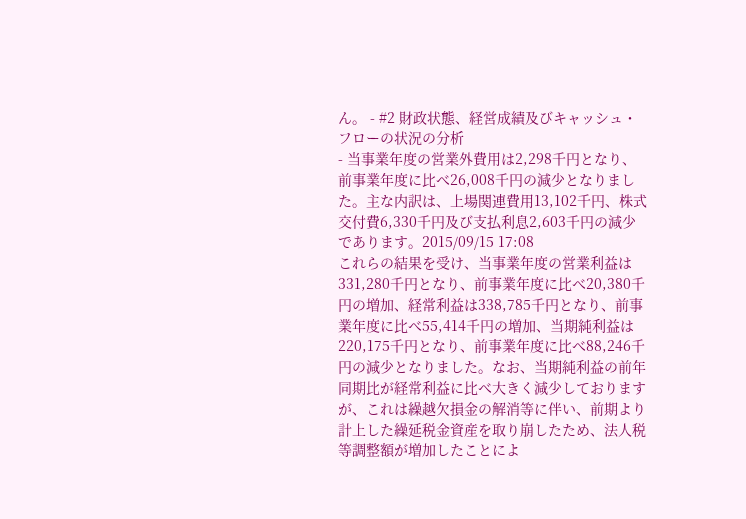ん。 - #2 財政状態、経営成績及びキャッシュ・フローの状況の分析
- 当事業年度の営業外費用は2,298千円となり、前事業年度に比べ26,008千円の減少となりました。主な内訳は、上場関連費用13,102千円、株式交付費6,330千円及び支払利息2,603千円の減少であります。2015/09/15 17:08
これらの結果を受け、当事業年度の営業利益は331,280千円となり、前事業年度に比べ20,380千円の増加、経常利益は338,785千円となり、前事業年度に比べ55,414千円の増加、当期純利益は220,175千円となり、前事業年度に比べ88,246千円の減少となりました。なお、当期純利益の前年同期比が経常利益に比べ大きく減少しておりますが、これは繰越欠損金の解消等に伴い、前期より計上した繰延税金資産を取り崩したため、法人税等調整額が増加したことによ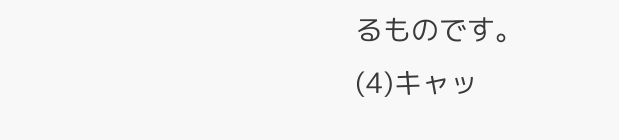るものです。
(4)キャッ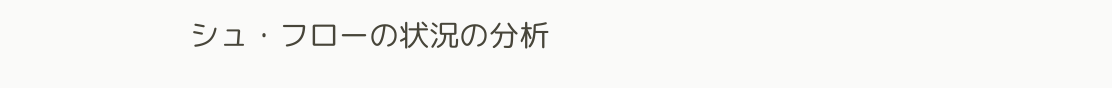シュ・フローの状況の分析